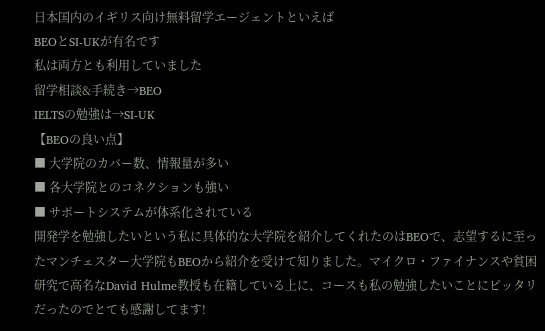日本国内のイギリス向け無料留学エージェントといえば
BEOとSI-UKが有名です
私は両方とも利用していました
留学相談&手続き→BEO
IELTSの勉強は→SI-UK
【BEOの良い点】
■ 大学院のカバー数、情報量が多い
■ 各大学院とのコネクションも強い
■ サポートシステムが体系化されている
開発学を勉強したいという私に具体的な大学院を紹介してくれたのはBEOで、志望するに至ったマンチェスター大学院もBEOから紹介を受けて知りました。マイクロ・ファイナンスや貧困研究で高名なDavid Hulme教授も在籍している上に、コースも私の勉強したいことにピッタリだったのでとても感謝してます!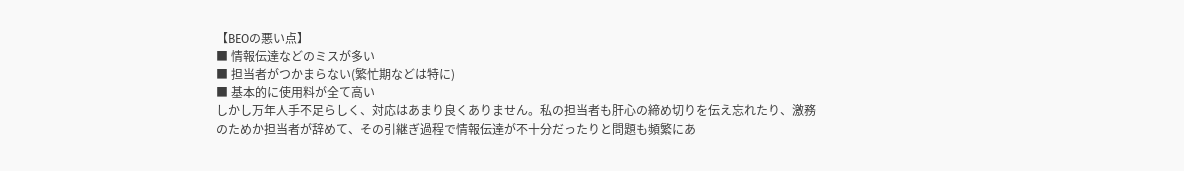【BEOの悪い点】
■ 情報伝達などのミスが多い
■ 担当者がつかまらない(繁忙期などは特に)
■ 基本的に使用料が全て高い
しかし万年人手不足らしく、対応はあまり良くありません。私の担当者も肝心の締め切りを伝え忘れたり、激務のためか担当者が辞めて、その引継ぎ過程で情報伝達が不十分だったりと問題も頻繁にあ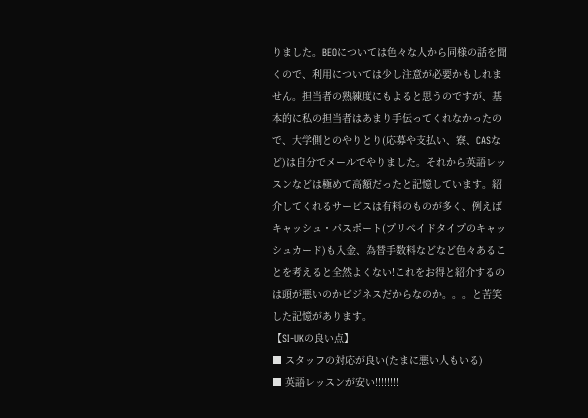りました。BEOについては色々な人から同様の話を聞くので、利用については少し注意が必要かもしれません。担当者の熟練度にもよると思うのですが、基本的に私の担当者はあまり手伝ってくれなかったので、大学側とのやりとり(応募や支払い、寮、CASなど)は自分でメールでやりました。それから英語レッスンなどは極めて高額だったと記憶しています。紹介してくれるサービスは有料のものが多く、例えばキャッシュ・パスポート(プリペイドタイプのキャッシュカード)も入金、為替手数料などなど色々あることを考えると全然よくない!これをお得と紹介するのは頭が悪いのかビジネスだからなのか。。。と苦笑した記憶があります。
【SI-UKの良い点】
■ スタッフの対応が良い(たまに悪い人もいる)
■ 英語レッスンが安い!!!!!!!!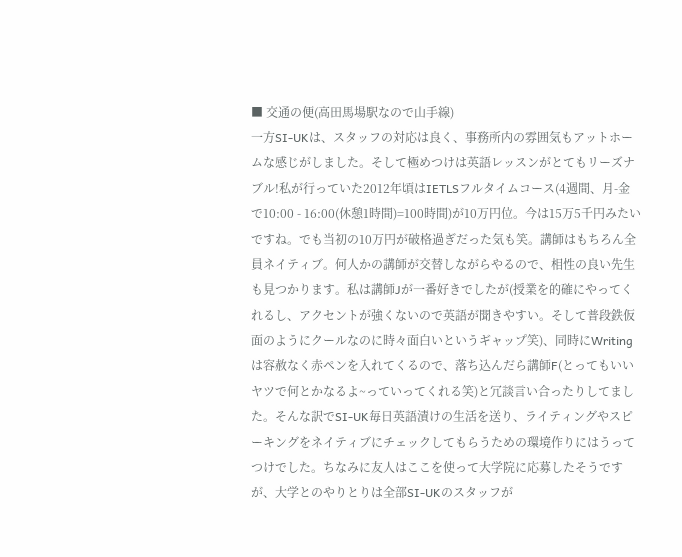■ 交通の便(高田馬場駅なので山手線)
一方SI-UKは、スタッフの対応は良く、事務所内の雰囲気もアットホームな感じがしました。そして極めつけは英語レッスンがとてもリーズナブル!私が行っていた2012年頃はIETLSフルタイムコース(4週間、月-金で10:00 - 16:00(休憩1時間)=100時間)が10万円位。今は15万5千円みたいですね。でも当初の10万円が破格過ぎだった気も笑。講師はもちろん全員ネイティブ。何人かの講師が交替しながらやるので、相性の良い先生も見つかります。私は講師Jが一番好きでしたが(授業を的確にやってくれるし、アクセントが強くないので英語が聞きやすい。そして普段鉄仮面のようにクールなのに時々面白いというギャップ笑)、同時にWritingは容赦なく赤ペンを入れてくるので、落ち込んだら講師F(とってもいいヤツで何とかなるよ~っていってくれる笑)と冗談言い合ったりしてました。そんな訳でSI-UK毎日英語漬けの生活を送り、ライティングやスピーキングをネイティブにチェックしてもらうための環境作りにはうってつけでした。ちなみに友人はここを使って大学院に応募したそうですが、大学とのやりとりは全部SI-UKのスタッフが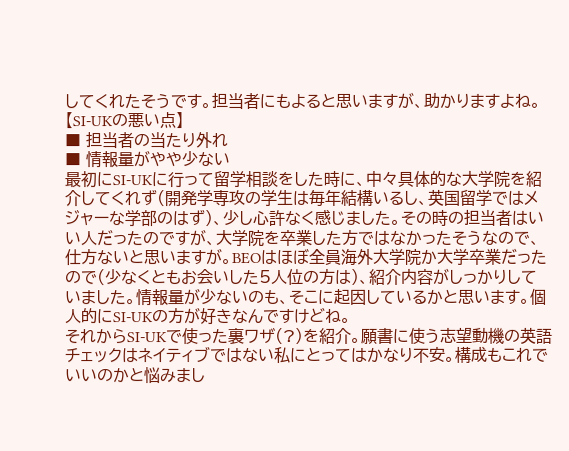してくれたそうです。担当者にもよると思いますが、助かりますよね。
【SI-UKの悪い点】
■ 担当者の当たり外れ
■ 情報量がやや少ない
最初にSI-UKに行って留学相談をした時に、中々具体的な大学院を紹介してくれず(開発学専攻の学生は毎年結構いるし、英国留学ではメジャーな学部のはず)、少し心許なく感じました。その時の担当者はいい人だったのですが、大学院を卒業した方ではなかったそうなので、仕方ないと思いますが。BEOはほぼ全員海外大学院か大学卒業だったので(少なくともお会いした5人位の方は)、紹介内容がしっかりしていました。情報量が少ないのも、そこに起因しているかと思います。個人的にSI-UKの方が好きなんですけどね。
それからSI-UKで使った裏ワザ(?)を紹介。願書に使う志望動機の英語チェックはネイティブではない私にとってはかなり不安。構成もこれでいいのかと悩みまし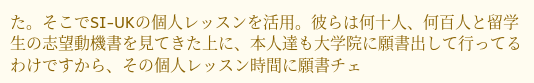た。そこでSI-UKの個人レッスンを活用。彼らは何十人、何百人と留学生の志望動機書を見てきた上に、本人達も大学院に願書出して行ってるわけですから、その個人レッスン時間に願書チェ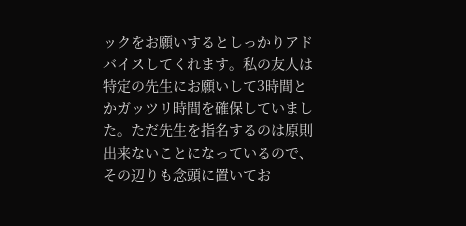ックをお願いするとしっかりアドバイスしてくれます。私の友人は特定の先生にお願いして3時間とかガッツリ時間を確保していました。ただ先生を指名するのは原則出来ないことになっているので、その辺りも念頭に置いてお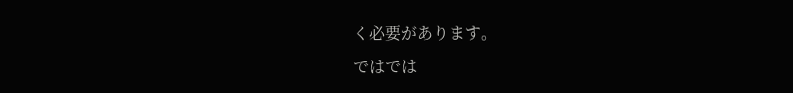く必要があります。
ではでは